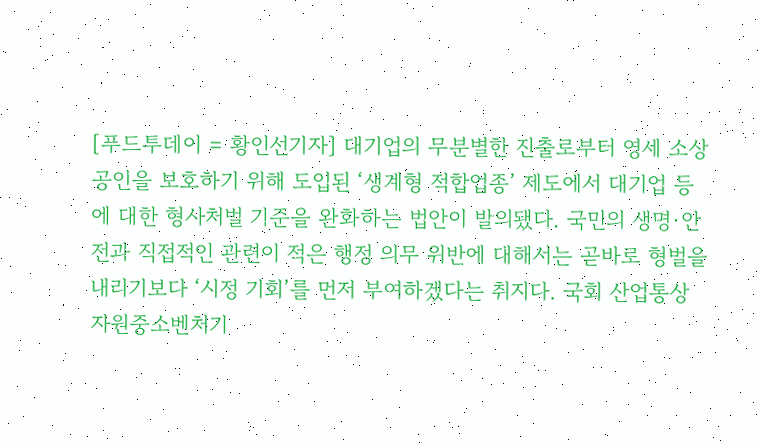[푸드투데이 = 황인선기자] 대기업의 무분별한 진출로부터 영세 소상공인을 보호하기 위해 도입된 ‘생계형 적합업종’ 제도에서 대기업 등에 대한 형사처벌 기준을 완화하는 법안이 발의됐다. 국민의 생명·안전과 직접적인 관련이 적은 행정 의무 위반에 대해서는 곧바로 형벌을 내리기보다 ‘시정 기회’를 먼저 부여하겠다는 취지다. 국회 산업통상자원중소벤처기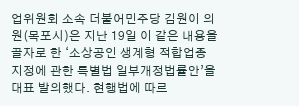업위원회 소속 더불어민주당 김원이 의원(목포시)은 지난 19일 이 같은 내용을 골자로 한 ‘소상공인 생계형 적합업종 지정에 관한 특별법 일부개정법률안’을 대표 발의했다. 현행법에 따르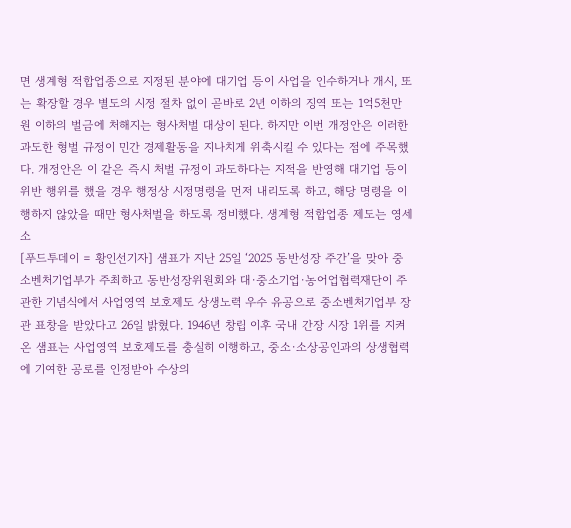면 생계형 적합업종으로 지정된 분야에 대기업 등이 사업을 인수하거나 개시, 또는 확장할 경우 별도의 시정 절차 없이 곧바로 2년 이하의 징역 또는 1억5천만 원 이하의 벌금에 처해지는 형사처벌 대상이 된다. 하지만 이번 개정안은 이러한 과도한 형벌 규정이 민간 경제활동을 지나치게 위축시킬 수 있다는 점에 주목했다. 개정안은 이 같은 즉시 처벌 규정이 과도하다는 지적을 반영해 대기업 등이 위반 행위를 했을 경우 행정상 시정명령을 먼저 내리도록 하고, 해당 명령을 이행하지 않았을 때만 형사처벌을 하도록 정비했다. 생계형 적합업종 제도는 영세 소
[푸드투데이 = 황인선기자] 샘표가 지난 25일 ‘2025 동반성장 주간’을 맞아 중소벤처기업부가 주최하고 동반성장위원회와 대·중소기업·농어업협력재단이 주관한 기념식에서 사업영역 보호제도 상생노력 우수 유공으로 중소벤처기업부 장관 표창을 받았다고 26일 밝혔다. 1946년 창립 이후 국내 간장 시장 1위를 지켜온 샘표는 사업영역 보호제도를 충실히 이행하고, 중소∙소상공인과의 상생협력에 기여한 공로를 인정받아 수상의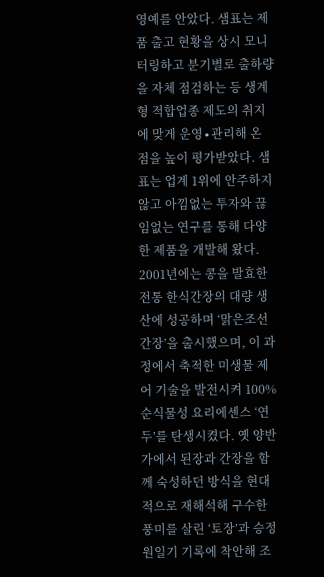영예를 안았다. 샘표는 제품 출고 현황을 상시 모니터링하고 분기별로 출하량을 자체 점검하는 등 생계형 적합업종 제도의 취지에 맞게 운영∙관리해 온 점을 높이 평가받았다. 샘표는 업계 1위에 안주하지 않고 아낌없는 투자와 끊임없는 연구를 통해 다양한 제품을 개발해 왔다. 2001년에는 콩을 발효한 전통 한식간장의 대량 생산에 성공하며 ‘맑은조선간장’을 출시했으며, 이 과정에서 축적한 미생물 제어 기술을 발전시켜 100% 순식물성 요리에센스 ‘연두’를 탄생시켰다. 옛 양반가에서 된장과 간장을 함께 숙성하던 방식을 현대적으로 재해석해 구수한 풍미를 살린 ‘토장’과 승정원일기 기록에 착안해 조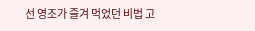선 영조가 즐겨 먹었던 비법 고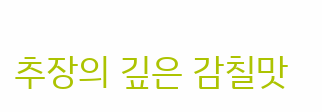추장의 깊은 감칠맛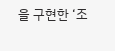을 구현한 ‘조